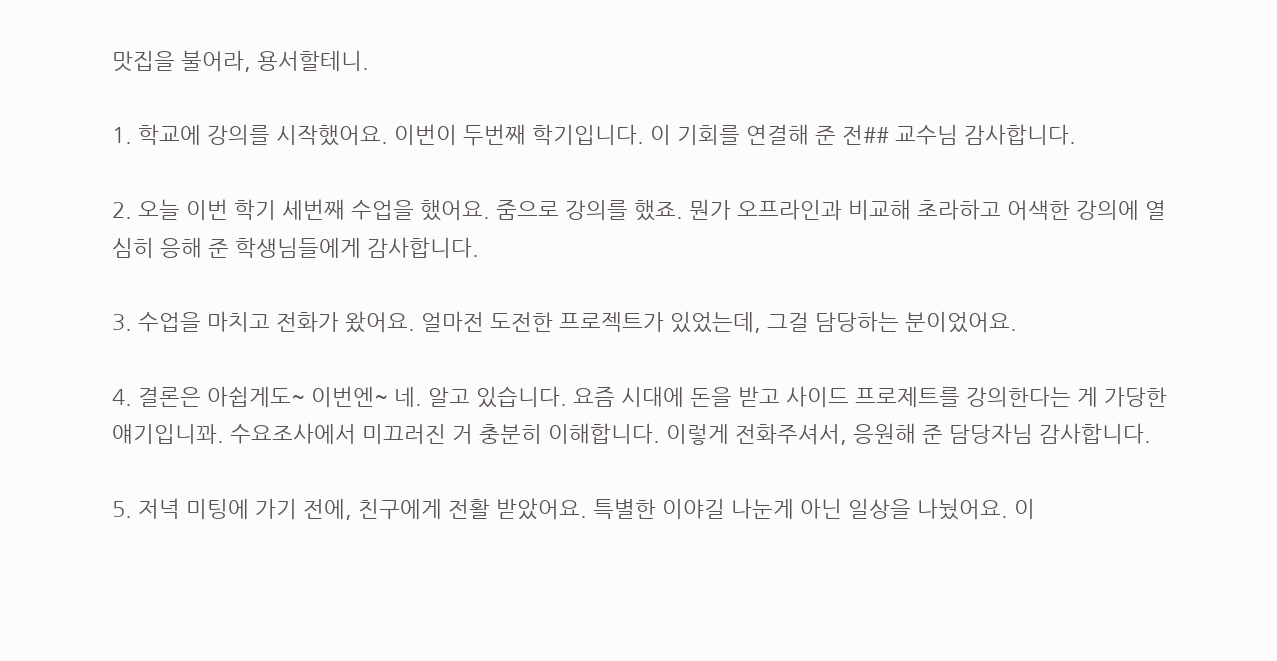맛집을 불어라, 용서할테니.

1. 학교에 강의를 시작했어요. 이번이 두번째 학기입니다. 이 기회를 연결해 준 전## 교수님 감사합니다.

2. 오늘 이번 학기 세번째 수업을 했어요. 줌으로 강의를 했죠. 뭔가 오프라인과 비교해 초라하고 어색한 강의에 열심히 응해 준 학생님들에게 감사합니다.

3. 수업을 마치고 전화가 왔어요. 얼마전 도전한 프로젝트가 있었는데, 그걸 담당하는 분이었어요.

4. 결론은 아쉽게도~ 이번엔~ 네. 알고 있습니다. 요즘 시대에 돈을 받고 사이드 프로제트를 강의한다는 게 가당한 얘기입니꽈. 수요조사에서 미끄러진 거 충분히 이해합니다. 이렇게 전화주셔서, 응원해 준 담당자님 감사합니다.

5. 저녁 미팅에 가기 전에, 친구에게 전활 받았어요. 특별한 이야길 나눈게 아닌 일상을 나눴어요. 이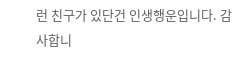런 친구가 있단건 인생행운입니다. 감사합니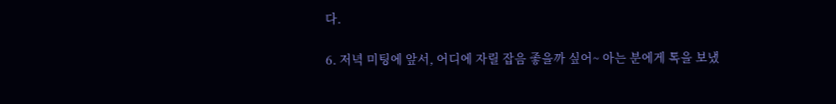다.

6. 저녁 미팅에 앞서, 어디에 자릴 잡음 좋을까 싶어~ 아는 분에게 톡을 보냈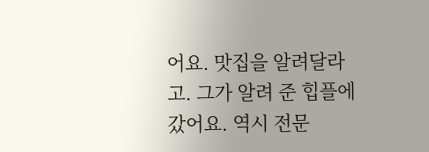어요. 맛집을 알려달라고. 그가 알려 준 힙플에 갔어요. 역시 전문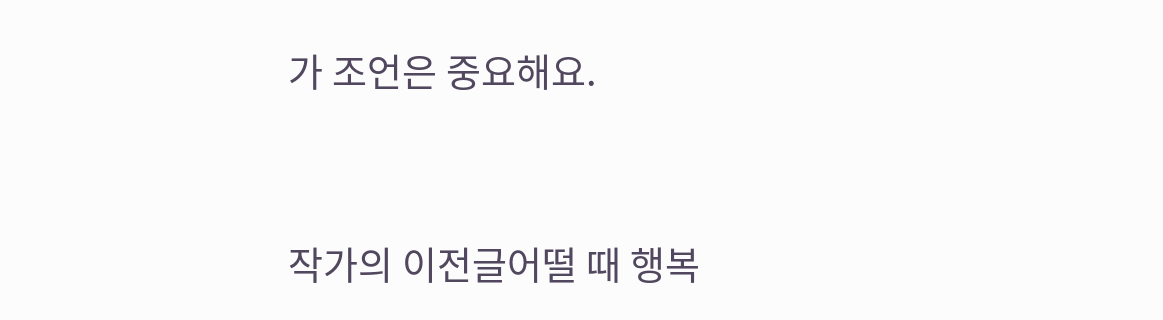가 조언은 중요해요.


작가의 이전글어떨 때 행복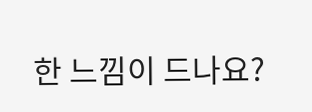한 느낌이 드나요?